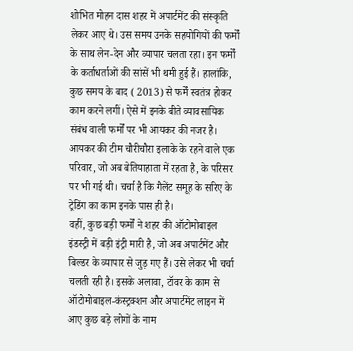शोभित मोहन दास शहर में अपार्टमेंट की संस्कृति लेकर आए थे। उस समय उनके सहयोगियों की फर्मों के साथ लेन-देन और व्यापार चलता रहा। इन फर्मों के कर्ताधर्ताओं की सांसें भी थमी हुई हैं। हालांकि, कुछ समय के बाद ( 2013) से फर्में स्वतंत्र होकर काम करने लगीं। ऐसे में इनके बीते व्यावसायिक संबंध वाली फर्मों पर भी आयकर की नजर है। आयकर की टीम चौरीचौरा इलाके के रहने वाले एक परिवार, जो अब बेतियाहाता में रहता है, के परिसर पर भी गई थी। चर्चा है कि गैलेंट समूह के सरिए के ट्रेडिंग का काम इनके पास ही है।
वहीं, कुछ बड़ी फर्मों ने शहर की ऑटोमोबाइल इंडस्ट्री में बड़ी इंट्री मारी है, जो अब अपार्टमेंट और बिल्डर के व्यापार से जुड़ गए हैं। उसे लेकर भी चर्चा चलती रही है। इसके अलावा, टॉवर के काम से ऑटोमोबाइल-कंस्ट्रक्शन और अपार्टमेंट लाइन में आए कुछ बड़े लोगों के नाम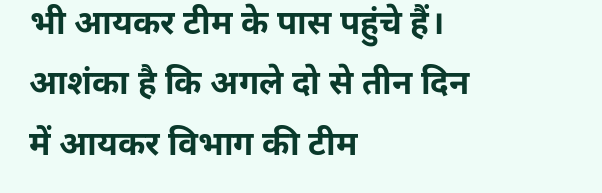भी आयकर टीम के पास पहुंचे हैं। आशंका है कि अगले दो से तीन दिन में आयकर विभाग की टीम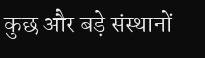कुछ और बड़े संस्थानों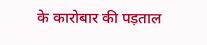के कारोबार की पड़ताल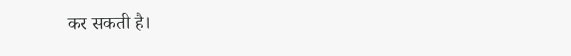कर सकती है।